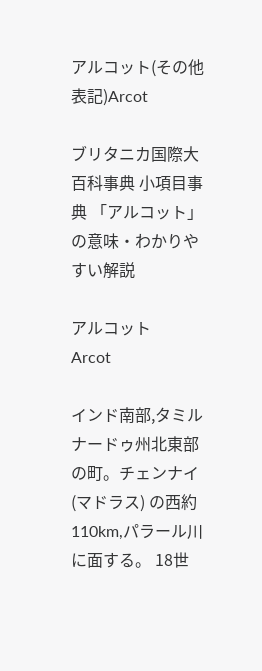アルコット(その他表記)Arcot

ブリタニカ国際大百科事典 小項目事典 「アルコット」の意味・わかりやすい解説

アルコット
Arcot

インド南部,タミルナードゥ州北東部の町。チェンナイ (マドラス) の西約 110km,パラール川に面する。 18世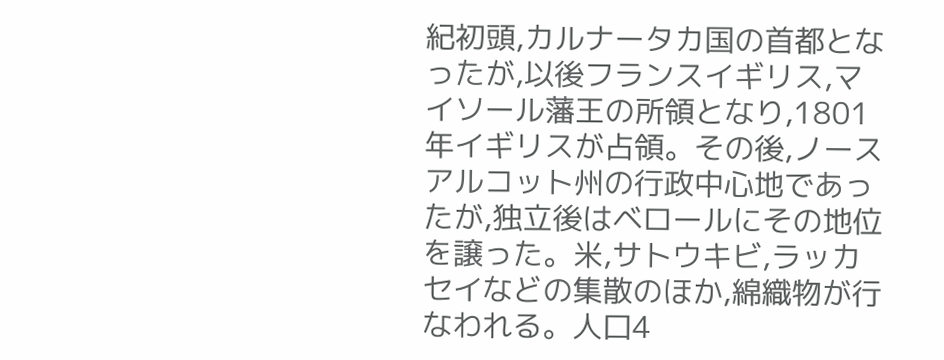紀初頭,カルナータカ国の首都となったが,以後フランスイギリス,マイソール藩王の所領となり,1801年イギリスが占領。その後,ノースアルコット州の行政中心地であったが,独立後はベロールにその地位を譲った。米,サトウキビ,ラッカセイなどの集散のほか,綿織物が行なわれる。人口4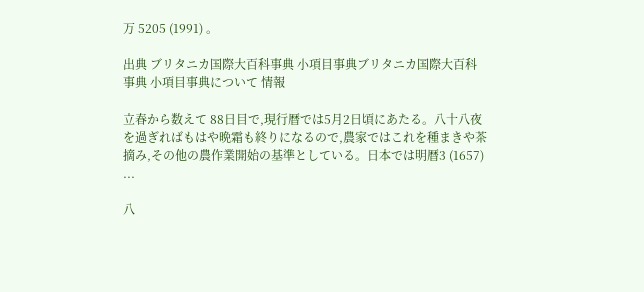万 5205 (1991) 。

出典 ブリタニカ国際大百科事典 小項目事典ブリタニカ国際大百科事典 小項目事典について 情報

立春から数えて 88日目で,現行暦では5月2日頃にあたる。八十八夜を過ぎればもはや晩霜も終りになるので,農家ではこれを種まきや茶摘み,その他の農作業開始の基準としている。日本では明暦3 (1657) ...

八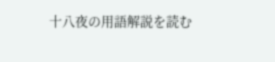十八夜の用語解説を読む